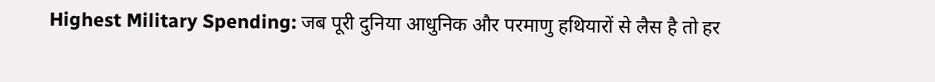Highest Military Spending: जब पूरी दुनिया आधुनिक और परमाणु हथियारों से लैस है तो हर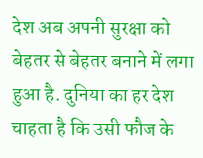देश अब अपनी सुरक्षा को बेहतर से बेहतर बनाने में लगा हुआ है. दुनिया का हर देश चाहता है कि उसी फौज के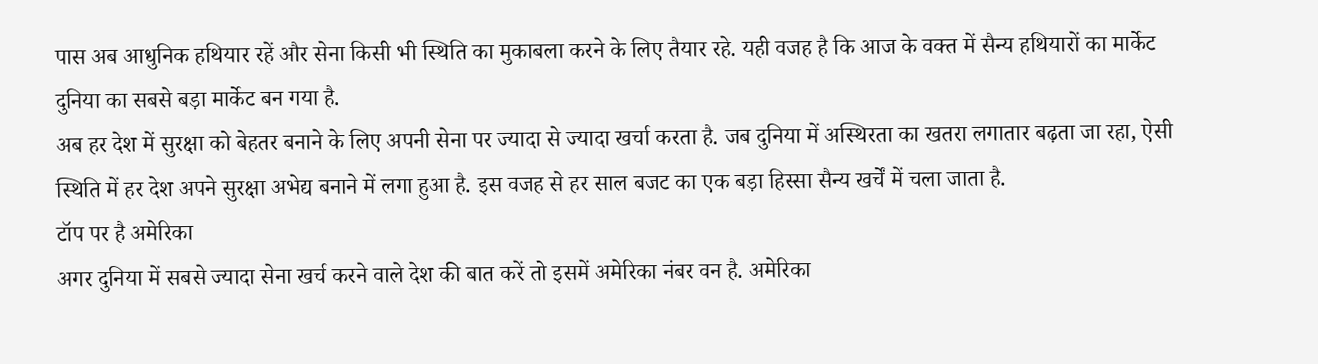पास अब आधुनिक हथियार रहें और सेना किसी भी स्थिति का मुकाबला करने के लिए तैयार रहे. यही वजह है कि आज के वक्त में सैन्य हथियारों का मार्केट दुनिया का सबसे बड़ा मार्केट बन गया है.
अब हर देश में सुरक्षा को बेहतर बनाने के लिए अपनी सेना पर ज्यादा से ज्यादा खर्चा करता है. जब दुनिया में अस्थिरता का खतरा लगातार बढ़ता जा रहा, ऐसी स्थिति में हर देश अपने सुरक्षा अभेद्य बनाने में लगा हुआ है. इस वजह से हर साल बजट का एक बड़ा हिस्सा सैन्य खर्चें में चला जाता है.
टॉप पर है अमेरिका
अगर दुनिया में सबसे ज्यादा सेना खर्च करने वाले देश की बात करें तो इसमें अमेरिका नंबर वन है. अमेरिका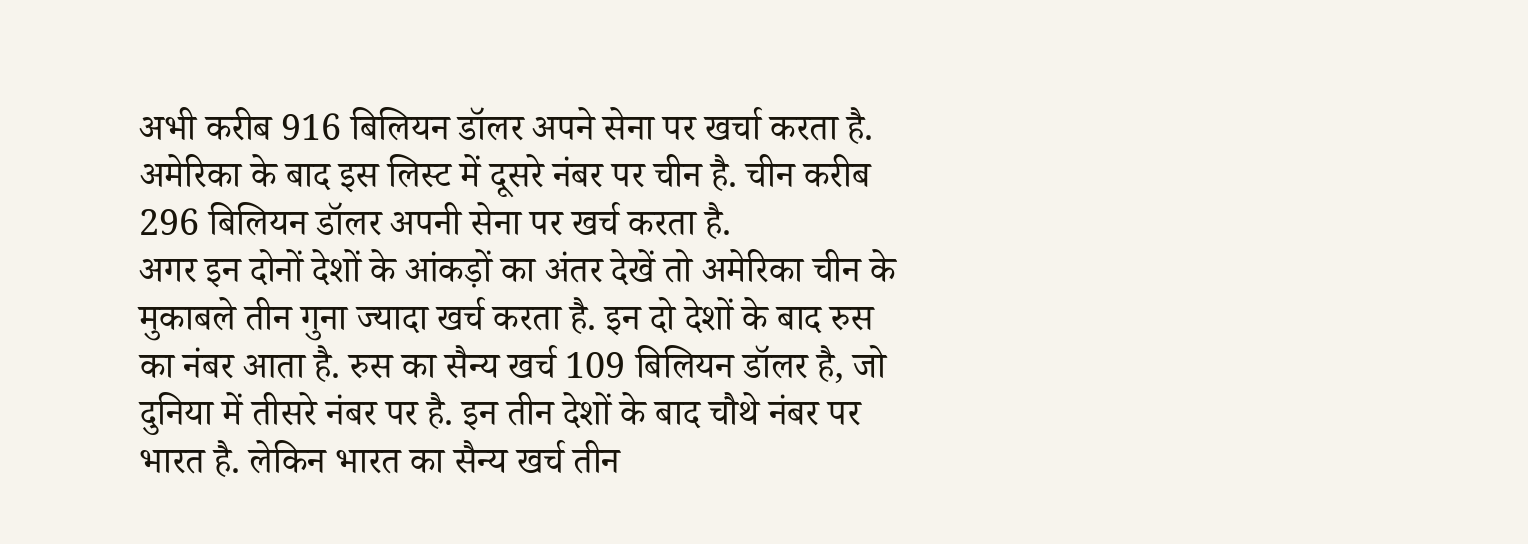अभी करीब 916 बिलियन डॉलर अपने सेना पर खर्चा करता है. अमेरिका के बाद इस लिस्ट में दूसरे नंबर पर चीन है. चीन करीब 296 बिलियन डॉलर अपनी सेना पर खर्च करता है.
अगर इन दोनों देशों के आंकड़ों का अंतर देखें तो अमेरिका चीन के मुकाबले तीन गुना ज्यादा खर्च करता है. इन दो देशों के बाद रुस का नंबर आता है. रुस का सैन्य खर्च 109 बिलियन डॉलर है, जो दुनिया में तीसरे नंबर पर है. इन तीन देशों के बाद चौथे नंबर पर भारत है. लेकिन भारत का सैन्य खर्च तीन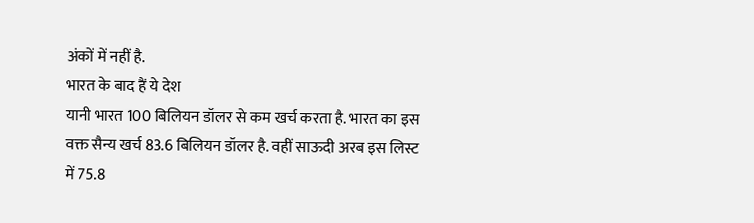अंकों में नहीं है.
भारत के बाद हैं ये देश
यानी भारत 100 बिलियन डॉलर से कम खर्च करता है. भारत का इस वक्त सैन्य खर्च 83.6 बिलियन डॉलर है. वहीं साऊदी अरब इस लिस्ट में 75.8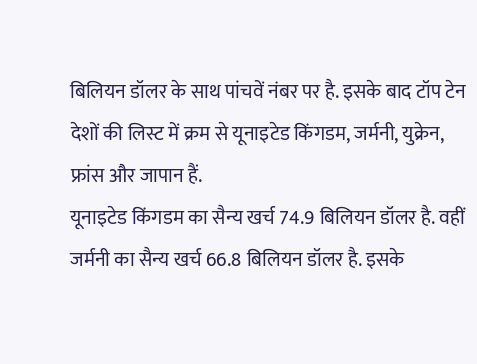बिलियन डॉलर के साथ पांचवें नंबर पर है. इसके बाद टॉप टेन देशों की लिस्ट में क्रम से यूनाइटेड किंगडम, जर्मनी, युक्रेन, फ्रांस और जापान हैं.
यूनाइटेड किंगडम का सैन्य खर्च 74.9 बिलियन डॉलर है. वहीं जर्मनी का सैन्य खर्च 66.8 बिलियन डॉलर है. इसके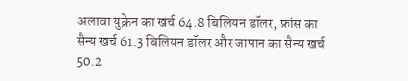अलावा युक्रेन का खर्च 64.8 बिलियन डॉलर, फ्रांस का सैन्य खर्च 61.3 बिलियन डॉलर और जापान का सैन्य खर्च 50.2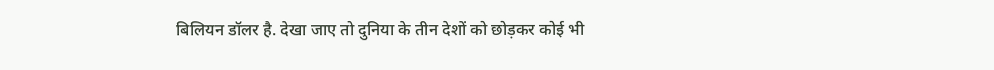बिलियन डॉलर है. देखा जाए तो दुनिया के तीन देशों को छोड़कर कोई भी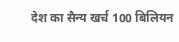देश का सैन्य खर्च 100 बिलियन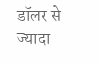डॉलर से ज्यादा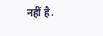नहीं है.